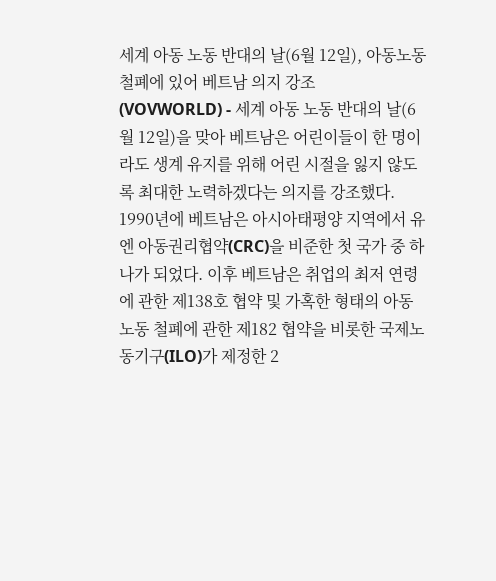세계 아동 노동 반대의 날(6월 12일), 아동노동 철폐에 있어 베트남 의지 강조
(VOVWORLD) - 세계 아동 노동 반대의 날(6월 12일)을 맞아 베트남은 어린이들이 한 명이라도 생계 유지를 위해 어린 시절을 잃지 않도록 최대한 노력하겠다는 의지를 강조했다.
1990년에 베트남은 아시아태평양 지역에서 유엔 아동권리협약(CRC)을 비준한 첫 국가 중 하나가 되었다. 이후 베트남은 취업의 최저 연령에 관한 제138호 협약 및 가혹한 형태의 아동노동 철폐에 관한 제182 협약을 비롯한 국제노동기구(ILO)가 제정한 2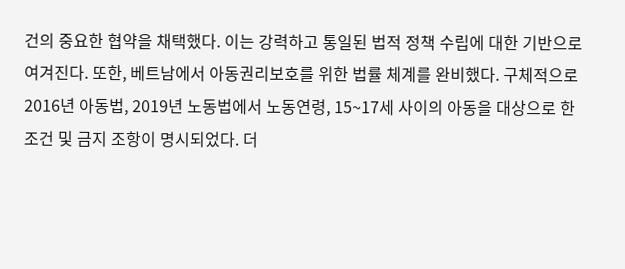건의 중요한 협약을 채택했다. 이는 강력하고 통일된 법적 정책 수립에 대한 기반으로 여겨진다. 또한, 베트남에서 아동권리보호를 위한 법률 체계를 완비했다. 구체적으로 2016년 아동법, 2019년 노동법에서 노동연령, 15~17세 사이의 아동을 대상으로 한 조건 및 금지 조항이 명시되었다. 더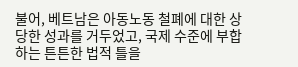불어, 베트남은 아동노동 철폐에 대한 상당한 성과를 거두었고, 국제 수준에 부합하는 튼튼한 법적 틀을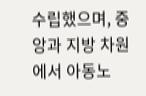수립했으며, 중앙과 지방 차원에서 아동노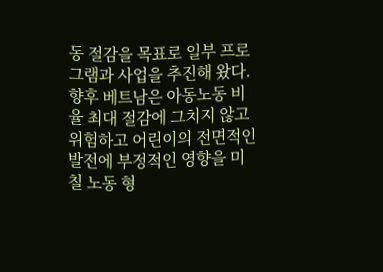동 절감을 목표로 일부 프로그램과 사업을 추진해 왔다.
향후 베트남은 아동노동 비율 최대 절감에 그치지 않고 위험하고 어린이의 전면적인 발전에 부정적인 영향을 미칠 노동 형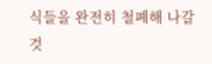식들을 완전히 철폐해 나갈 것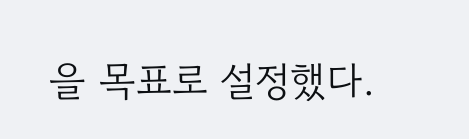을 목표로 설정했다.